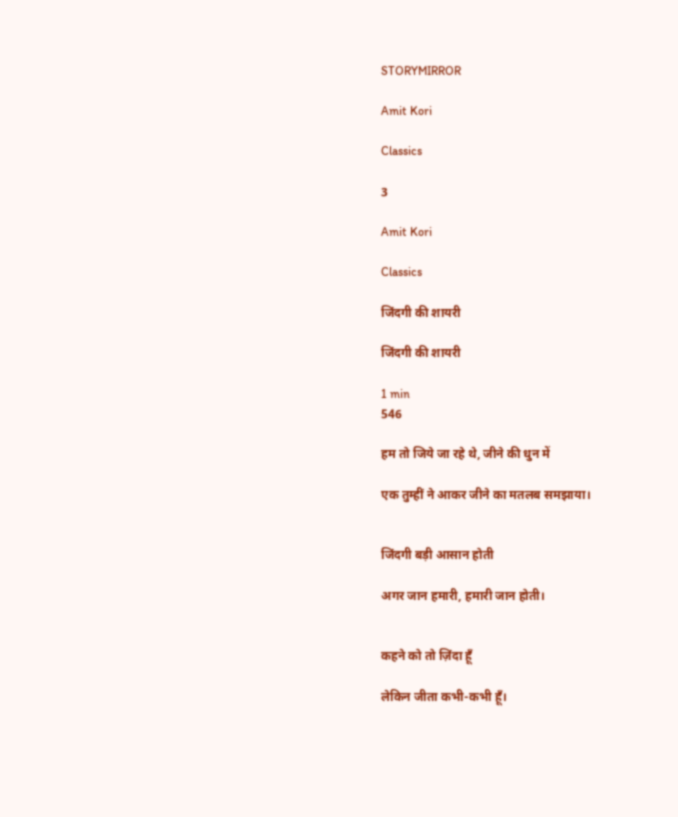STORYMIRROR

Amit Kori

Classics

3

Amit Kori

Classics

जिंदगी की शायरी

जिंदगी की शायरी

1 min
546

हम तो जिये जा रहे थे, जीने की धुन में

एक तुम्हीं ने आकर जीने का मतलब समझाया।


जिंदगी बड़ी आसान होती

अगर जान हमारी, हमारी जान होती।


कहने को तो ज़िंदा हूँ

लेकिन जीता कभी-कभी हूँ।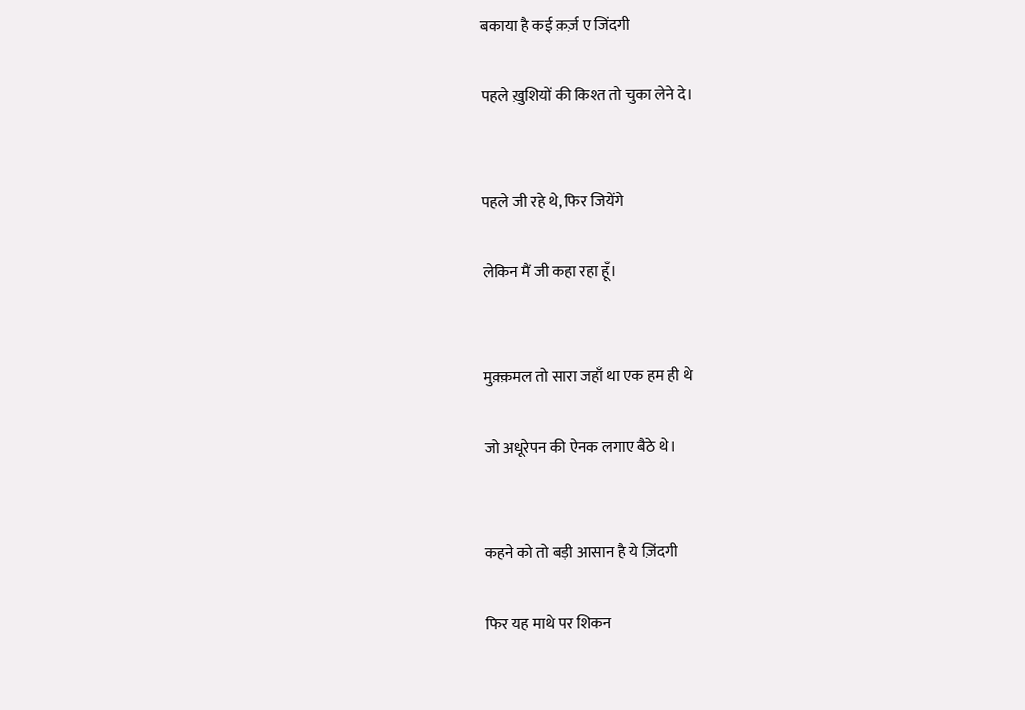बकाया है कई क़र्ज़ ए जिंदगी

पहले ख़ुशियों की किश्त तो चुका लेने दे।


पहले जी रहे थे, फिर जियेंगे

लेकिन मैं जी कहा रहा हूँ।


मुक़्क़मल तो सारा जहाँ था एक हम ही थे

जो अधूरेपन की ऐनक लगाए बैठे थे।


कहने को तो बड़ी आसान है ये ज़िंदगी

फिर यह माथे पर शिकन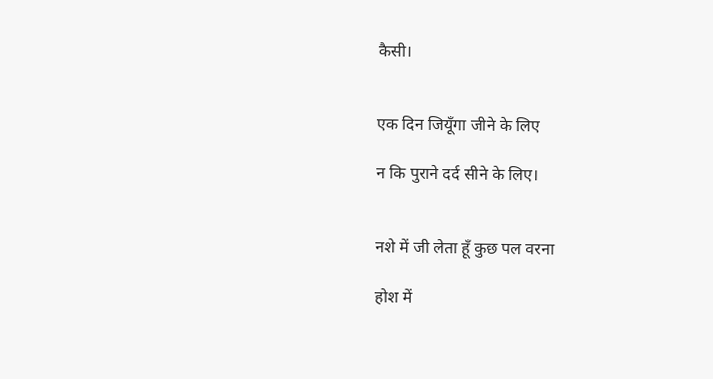कैसी।


एक दिन जियूँगा जीने के लिए

न कि पुराने दर्द सीने के लिए।


नशे में जी लेता हूँ कुछ पल वरना

होश में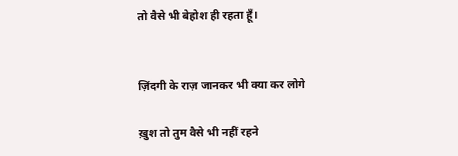तो वैसे भी बेहोश ही रहता हूँ।


ज़िंदगी के राज़ जानकर भी क्या कर लोगे

ख़ुश तो तुम वैसे भी नहीं रहने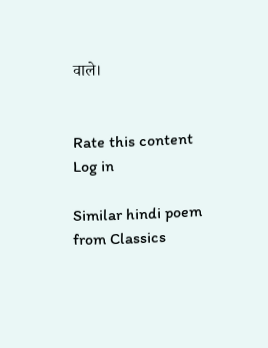वाले।


Rate this content
Log in

Similar hindi poem from Classics